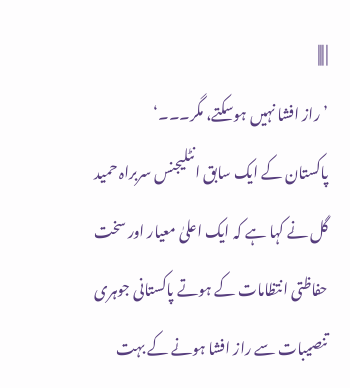| |||
’راز افشا نہیں ہوسکتے، مگر۔۔۔‘
پاکستان کے ایک سابق انٹلیجنس سربراہ حمید گل نے کہا ہے کہ ایک اعلیٰ معیار اور سخت حفاظتی انتظامات کے ہوتے پاکستانی جوہری تنصیبات سے راز افشا ہونے کے بہت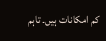کم امکانات ہیں۔ تاہم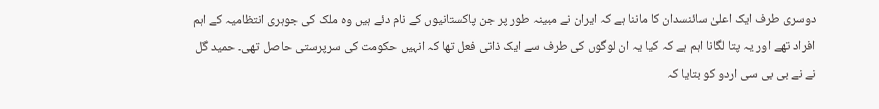دوسری طرف ایک اعلیٰ سائنسدان کا ماننا ہے کہ ایران نے مبینہ طور پر جن پاکستانیوں کے نام دئے ہیں وہ ملک کی جوہری انتظامیہ کے اہم افراد تھے اور یہ پتا لگانا اہم ہے کہ کیا یہ ان لوگوں کی طرف سے ایک ذاتی فعل تھا کہ انہیں حکومت کی سرپرستی حاصل تھی۔ حمید گل نے نے بی بی سی اردو کو بتایا کہ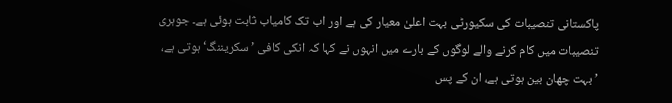پاکستانی تنصیبات کی سکیورٹی بہت اعلیٰ معیار کی ہے اور اب تک کامیاب ثابت ہوئی ہے۔ جوہری تنصیبات میں کام کرنے والے لوگوں کے بارے میں انہوں نے کہا کہ انکی کافی ’سکریننگ‘ ہوتی ہے، ’بہت چھان بین ہوتی ہے، ان کے پس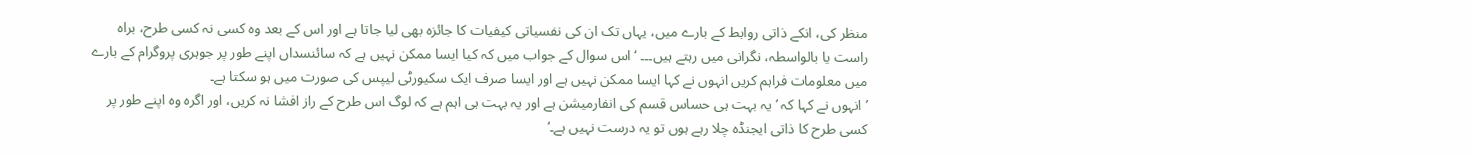منظر کی، انکے ذاتی روابط کے بارے میں، یہاں تک ان کی نفسیاتی کیفیات کا جائزہ بھی لیا جاتا ہے اور اس کے بعد وہ کسی نہ کسی طرح، براہ راست یا بالواسطہ، نگرانی میں رہتے ہیں۔۔۔ ‘ اس سوال کے جواب میں کہ کیا ایسا ممکن نہیں ہے کہ سائنسداں اپنے طور پر جوہری پروگرام کے بارے میں معلومات فراہم کریں انہوں نے کہا ایسا ممکن نہیں ہے اور ایسا صرف ایک سکیورٹی لیپس کی صورت میں ہو سکتا ہے۔
’انہوں نے کہا کہ ’یہ بہت ہی حساس قسم کی انفارمیشن ہے اور یہ بہت ہی اہم ہے کہ لوگ اس طرح کے راز افشا نہ کریں، اور اگرہ وہ اپنے طور پر کسی طرح کا ذاتی ایجنڈہ چلا رہے ہوں تو یہ درست نہیں ہے۔‘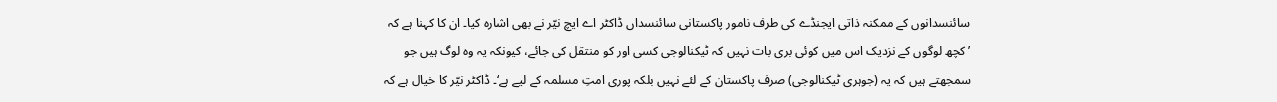سائنسدانوں کے ممکنہ ذاتی ایجنڈے کی طرف نامور پاکستانی سائنسداں ڈاکٹر اے ایچ نیّر نے بھی اشارہ کیا۔ ان کا کہنا ہے کہ ’کچھ لوگوں کے نزدیک اس میں کوئی بری بات نہیں کہ ٹیکنالوجی کسی اور کو منتقل کی جائے، کیونکہ یہ وہ لوگ ہیں جو سمجھتے ہیں کہ یہ (جوہری ٹیکنالوجی) صرف پاکستان کے لئے نہیں بلکہ پوری امتِ مسلمہ کے لیے ہے‘۔ ڈاکٹر نیّر کا خیال ہے کہ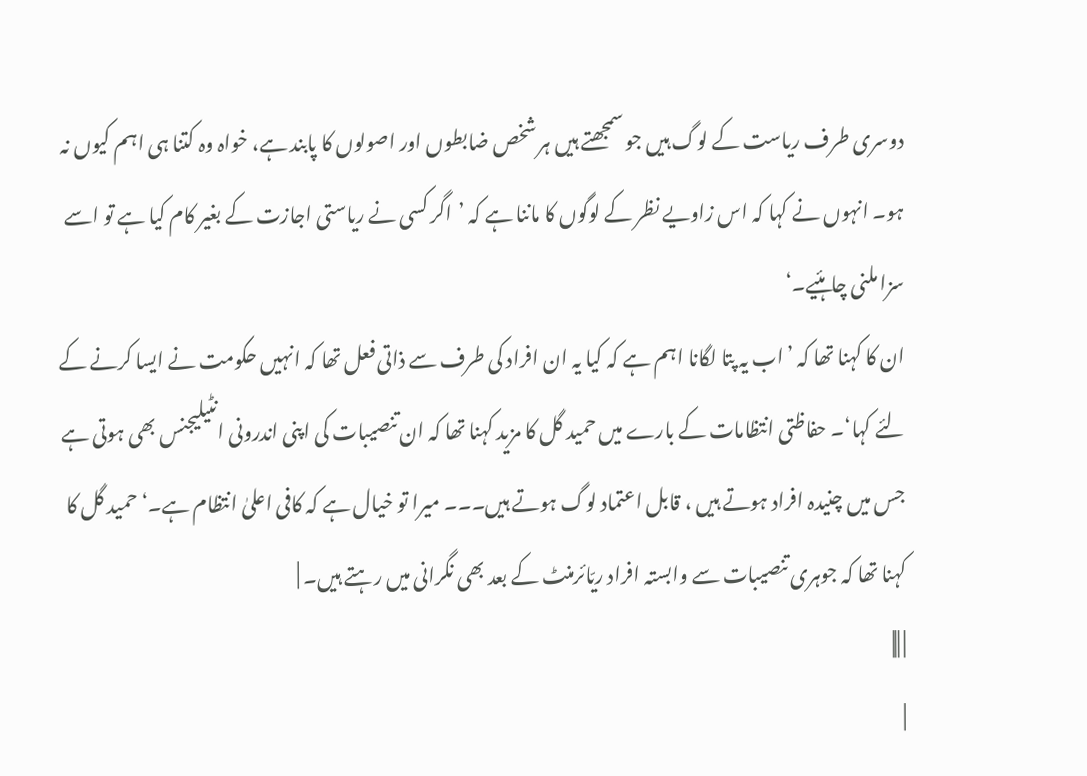دوسری طرف ریاست کے لوگ ہیں جو سمجھتے ہیں ہر شخص ضابطوں اور اصولوں کا پابند ہے، خواہ وہ کتنا ہی اہم کیوں نہ ہو۔ انہوں نے کہا کہ اس زاویے نظر کے لوگوں کا ماننا ہے کہ ’اگر کسی نے ریاستی اجازت کے بغیر کام کیا ہے تو اسے سزا ملنی چاہئیے۔‘
ان کا کہنا تھا کہ ’اب یہ پتا لگانا اہم ہے کہ کیا یہ ان افراد کی طرف سے ذاتی فعل تھا کہ انہیں حکومت نے ایسا کرنے کے لئے کہا‘۔ حفاظتی انتظامات کے بارے میں حمید گل کا مزید کہنا تھا کہ ان تنصیبات کی اپنی اندرونی انٹیلیجنس بھی ہوتی ہے جس میں چنیدہ افراد ہوتے ہیں ، قابل اعتماد لوگ ہوتے ہیں۔۔۔ میرا تو خیال ہے کہ کافی اعلیٰ انتظام ہے۔‘ حمید گل کا کہنا تھا کہ جوہری تنصیبات سے وابستہ افراد ریّائرمنٹ کے بعد بھی نگرانی میں رہتے ہیں۔ |
| |||
|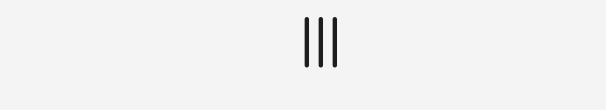|||